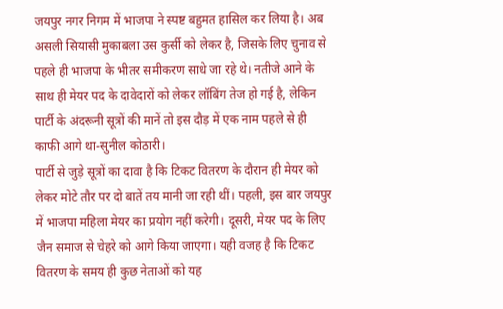जयपुर नगर निगम में भाजपा ने स्पष्ट बहुमत हासिल कर लिया है। अब असली सियासी मुकाबला उस कुर्सी को लेकर है, जिसके लिए चुनाव से पहले ही भाजपा के भीतर समीकरण साधे जा रहे थे। नतीजे आने के साथ ही मेयर पद के दावेदारों को लेकर लॉबिंग तेज हो गई है, लेकिन पार्टी के अंदरूनी सूत्रों की मानें तो इस दौड़ में एक नाम पहले से ही काफी आगे था-सुनील कोठारी।
पार्टी से जुड़े सूत्रों का दावा है कि टिकट वितरण के दौरान ही मेयर को लेकर मोटे तौर पर दो बातें तय मानी जा रही थीं। पहली, इस बार जयपुर में भाजपा महिला मेयर का प्रयोग नहीं करेगी। दूसरी, मेयर पद के लिए जैन समाज से चेहरे को आगे किया जाएगा। यही वजह है कि टिकट वितरण के समय ही कुछ नेताओं को यह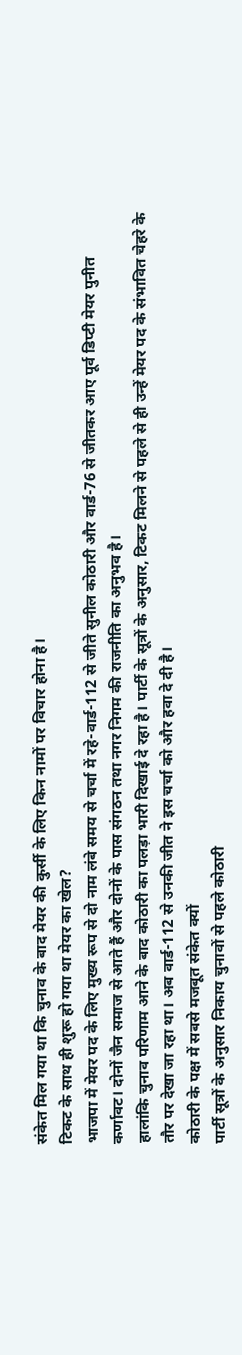संकेत मिल गया था कि चुनाव के बाद मेयर की कुर्सी के लिए किन नामों पर विचार होना है।
टिकट के साथ ही शुरू हो गया था मेयर का खेल?
भाजपा में मेयर पद के लिए मुख्य रूप से दो नाम लंबे समय से चर्चा में रहे-वार्ड-112 से जीते सुनील कोठारी और वार्ड-76 से जीतकर आए पूर्व डिप्टी मेयर पुनीत कर्णावट। दोनों जैन समाज से आते हैं और दोनों के पास संगठन तथा नगर निगम की राजनीति का अनुभव है।
हालांकि चुनाव परिणाम आने के बाद कोठारी का पलड़ा भारी दिखाई दे रहा है। पार्टी के सूत्रों के अनुसार, टिकट मिलने से पहले से ही उन्हें मेयर पद के संभावित चेहरे के तौर पर देखा जा रहा था। अब वार्ड-112 से उनकी जीत ने इस चर्चा को और हवा दे दी है।
कोठारी के पक्ष में सबसे मजबूत संकेत क्यों
पार्टी सूत्रों के अनुसार निकाय चुनावों से पहले कोठारी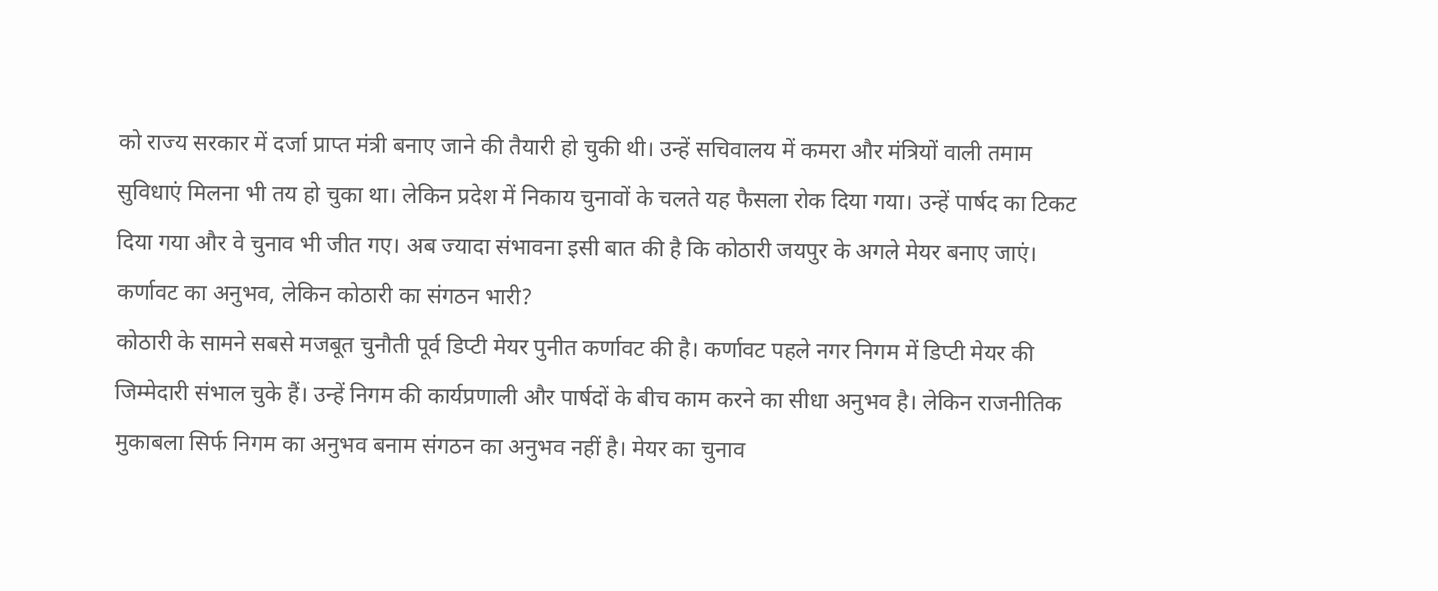को राज्य सरकार में दर्जा प्राप्त मंत्री बनाए जाने की तैयारी हो चुकी थी। उन्हें सचिवालय में कमरा और मंत्रियों वाली तमाम सुविधाएं मिलना भी तय हो चुका था। लेकिन प्रदेश में निकाय चुनावों के चलते यह फैसला रोक दिया गया। उन्हें पार्षद का टिकट दिया गया और वे चुनाव भी जीत गए। अब ज्यादा संभावना इसी बात की है कि कोठारी जयपुर के अगले मेयर बनाए जाएं।
कर्णावट का अनुभव, लेकिन कोठारी का संगठन भारी?
कोठारी के सामने सबसे मजबूत चुनौती पूर्व डिप्टी मेयर पुनीत कर्णावट की है। कर्णावट पहले नगर निगम में डिप्टी मेयर की जिम्मेदारी संभाल चुके हैं। उन्हें निगम की कार्यप्रणाली और पार्षदों के बीच काम करने का सीधा अनुभव है। लेकिन राजनीतिक मुकाबला सिर्फ निगम का अनुभव बनाम संगठन का अनुभव नहीं है। मेयर का चुनाव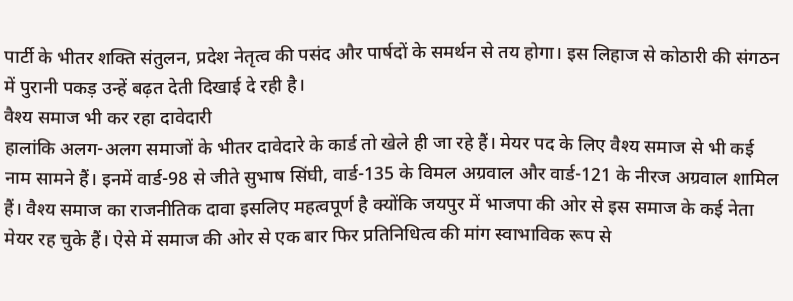पार्टी के भीतर शक्ति संतुलन, प्रदेश नेतृत्व की पसंद और पार्षदों के समर्थन से तय होगा। इस लिहाज से कोठारी की संगठन में पुरानी पकड़ उन्हें बढ़त देती दिखाई दे रही है।
वैश्य समाज भी कर रहा दावेदारी
हालांकि अलग-अलग समाजों के भीतर दावेदारे के कार्ड तो खेले ही जा रहे हैं। मेयर पद के लिए वैश्य समाज से भी कई नाम सामने हैं। इनमें वार्ड-98 से जीते सुभाष सिंघी, वार्ड-135 के विमल अग्रवाल और वार्ड-121 के नीरज अग्रवाल शामिल हैं। वैश्य समाज का राजनीतिक दावा इसलिए महत्वपूर्ण है क्योंकि जयपुर में भाजपा की ओर से इस समाज के कई नेता मेयर रह चुके हैं। ऐसे में समाज की ओर से एक बार फिर प्रतिनिधित्व की मांग स्वाभाविक रूप से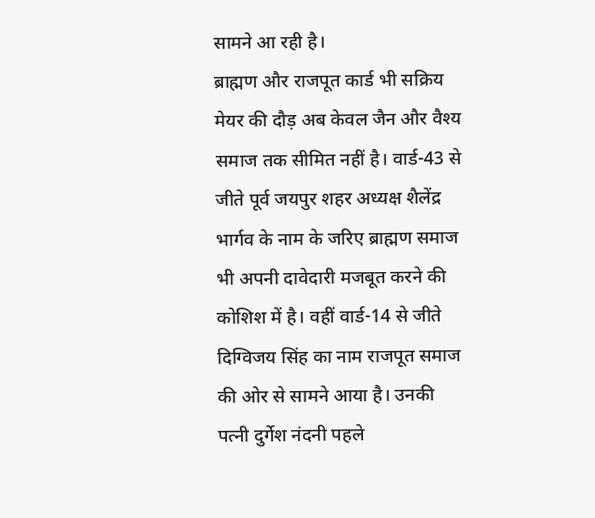सामने आ रही है।
ब्राह्मण और राजपूत कार्ड भी सक्रिय
मेयर की दौड़ अब केवल जैन और वैश्य समाज तक सीमित नहीं है। वार्ड-43 से जीते पूर्व जयपुर शहर अध्यक्ष शैलेंद्र भार्गव के नाम के जरिए ब्राह्मण समाज भी अपनी दावेदारी मजबूत करने की कोशिश में है। वहीं वार्ड-14 से जीते दिग्विजय सिंह का नाम राजपूत समाज की ओर से सामने आया है। उनकी पत्नी दुर्गेश नंदनी पहले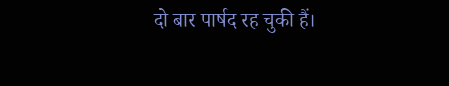दो बार पार्षद रह चुकी हैं।